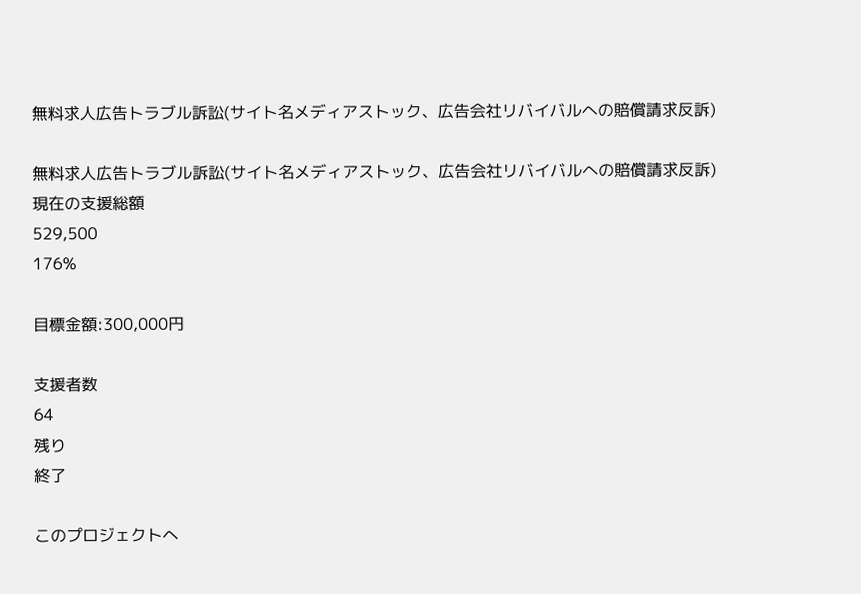無料求人広告トラブル訴訟(サイト名メディアストック、広告会社リバイバルへの賠償請求反訴)

無料求人広告トラブル訴訟(サイト名メディアストック、広告会社リバイバルへの賠償請求反訴)
現在の支援総額
529,500
176%

目標金額:300,000円

支援者数
64
残り
終了

このプロジェクトへ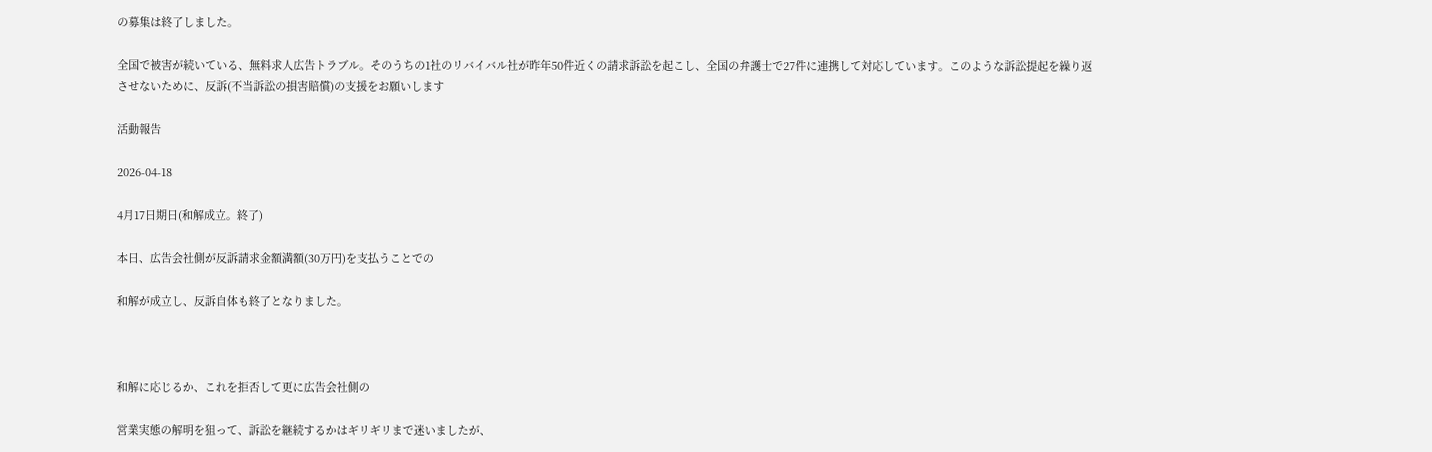の募集は終了しました。

全国で被害が続いている、無料求人広告トラブル。そのうちの1社のリバイバル社が昨年50件近くの請求訴訟を起こし、全国の弁護士で27件に連携して対応しています。このような訴訟提起を繰り返させないために、反訴(不当訴訟の損害賠償)の支援をお願いします

活動報告

2026-04-18

4月17日期日(和解成立。終了)

本日、広告会社側が反訴請求金額満額(30万円)を支払うことでの

和解が成立し、反訴自体も終了となりました。



和解に応じるか、これを拒否して更に広告会社側の

営業実態の解明を狙って、訴訟を継続するかはギリギリまで迷いましたが、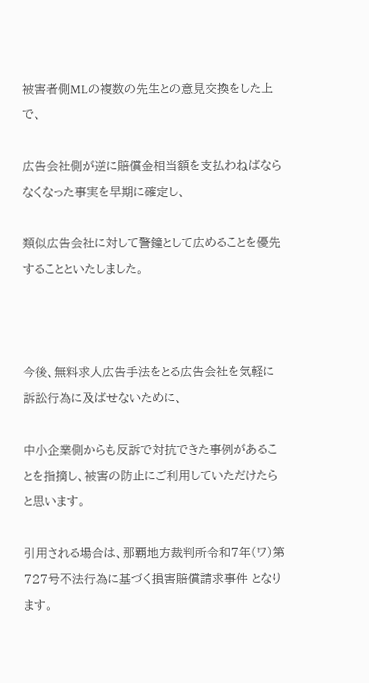被害者側MLの複数の先生との意見交換をした上で、

広告会社側が逆に賠償金相当額を支払わねばならなくなった事実を早期に確定し、

類似広告会社に対して警鐘として広めることを優先することといたしました。



今後、無料求人広告手法をとる広告会社を気軽に訴訟行為に及ばせないために、

中小企業側からも反訴で対抗できた事例があることを指摘し、被害の防止にご利用していただけたらと思います。

引用される場合は、那覇地方裁判所令和7年(ワ)第727号不法行為に基づく損害賠償請求事件 となります。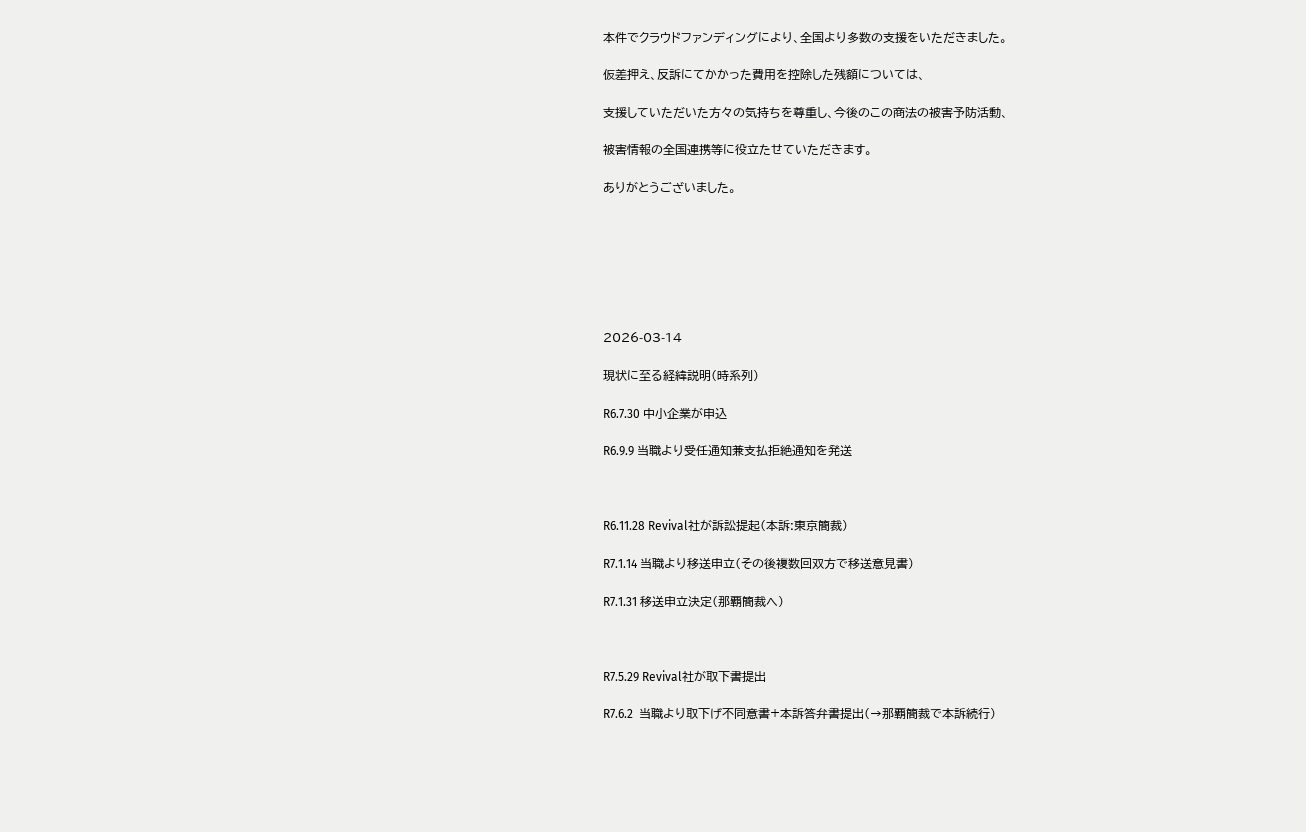本件でクラウドファンディングにより、全国より多数の支援をいただきました。

仮差押え、反訴にてかかった費用を控除した残額については、

支援していただいた方々の気持ちを尊重し、今後のこの商法の被害予防活動、

被害情報の全国連携等に役立たせていただきます。

ありがとうございました。







2026-03-14

現状に至る経緯説明(時系列)

R6.7.30 中小企業が申込

R6.9.9 当職より受任通知兼支払拒絶通知を発送



R6.11.28 Revival社が訴訟提起(本訴:東京簡裁)

R7.1.14 当職より移送申立(その後複数回双方で移送意見書)

R7.1.31 移送申立決定(那覇簡裁へ)



R7.5.29 Revival社が取下書提出

R7.6.2  当職より取下げ不同意書+本訴答弁書提出(→那覇簡裁で本訴続行)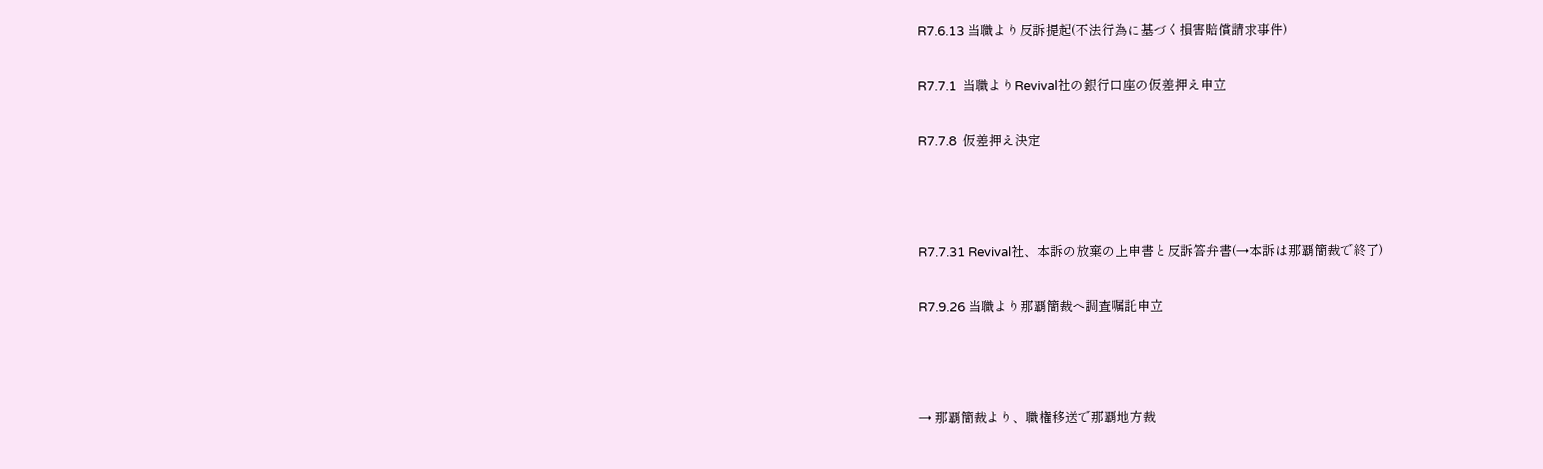R7.6.13 当職より反訴提起(不法行為に基づく損害賠償請求事件)

R7.7.1  当職よりRevival社の銀行口座の仮差押え申立

R7.7.8  仮差押え決定



R7.7.31 Revival社、本訴の放棄の上申書と反訴答弁書(→本訴は那覇簡裁で終了)

R7.9.26 当職より那覇簡裁へ調査嘱託申立



→ 那覇簡裁より、職権移送で那覇地方裁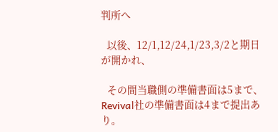判所へ

  以後、12/1,12/24,1/23,3/2と期日が開かれ、

  その間当職側の準備書面は5まで、Revival社の準備書面は4まで提出あり。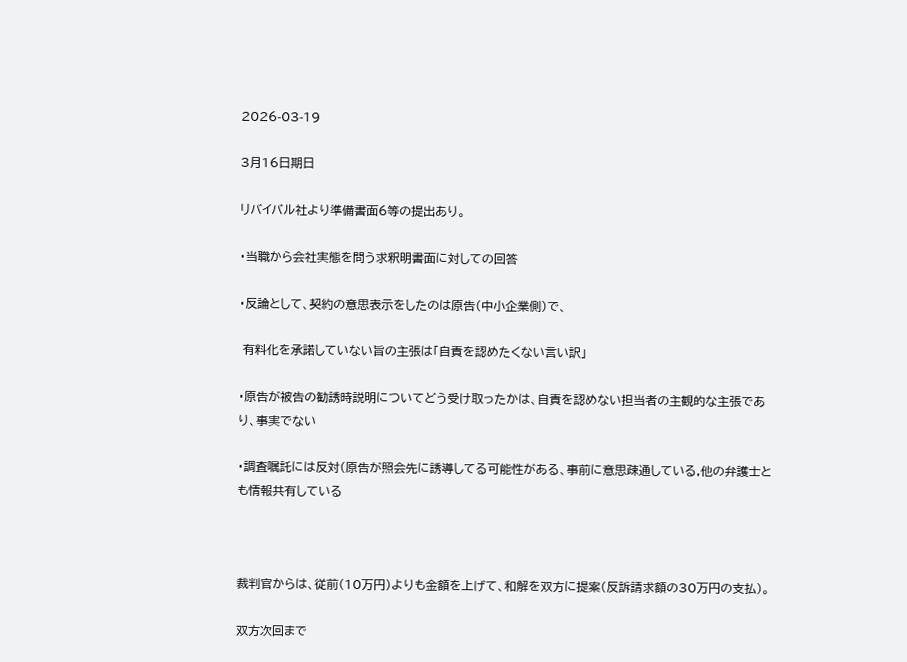2026-03-19

3月16日期日

リバイバル社より準備書面6等の提出あり。

・当職から会社実態を問う求釈明書面に対しての回答

・反論として、契約の意思表示をしたのは原告(中小企業側)で、

 有料化を承諾していない旨の主張は「自責を認めたくない言い訳」

・原告が被告の勧誘時説明についてどう受け取ったかは、自責を認めない担当者の主観的な主張であり、事実でない

・調査嘱託には反対(原告が照会先に誘導してる可能性がある、事前に意思疎通している,他の弁護士とも情報共有している



裁判官からは、従前(10万円)よりも金額を上げて、和解を双方に提案(反訴請求額の30万円の支払)。

双方次回まで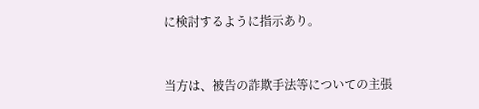に検討するように指示あり。



当方は、被告の詐欺手法等についての主張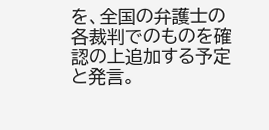を、全国の弁護士の各裁判でのものを確認の上追加する予定と発言。